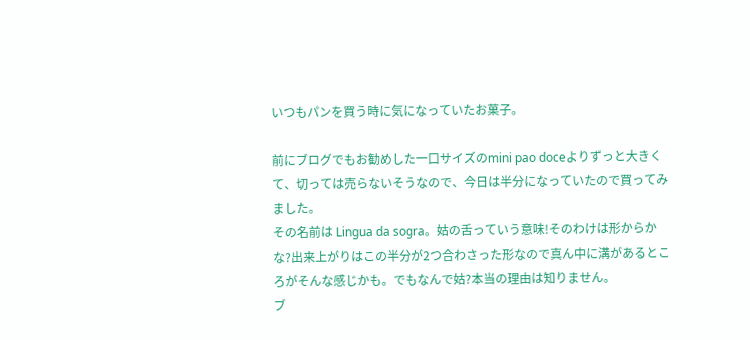いつもパンを買う時に気になっていたお菓子。

前にブログでもお勧めした一口サイズのmini pao doceよりずっと大きくて、切っては売らないそうなので、今日は半分になっていたので買ってみました。
その名前は Lingua da sogra。姑の舌っていう意味!そのわけは形からかな?出来上がりはこの半分が2つ合わさった形なので真ん中に溝があるところがそんな感じかも。でもなんで姑?本当の理由は知りません。
ブ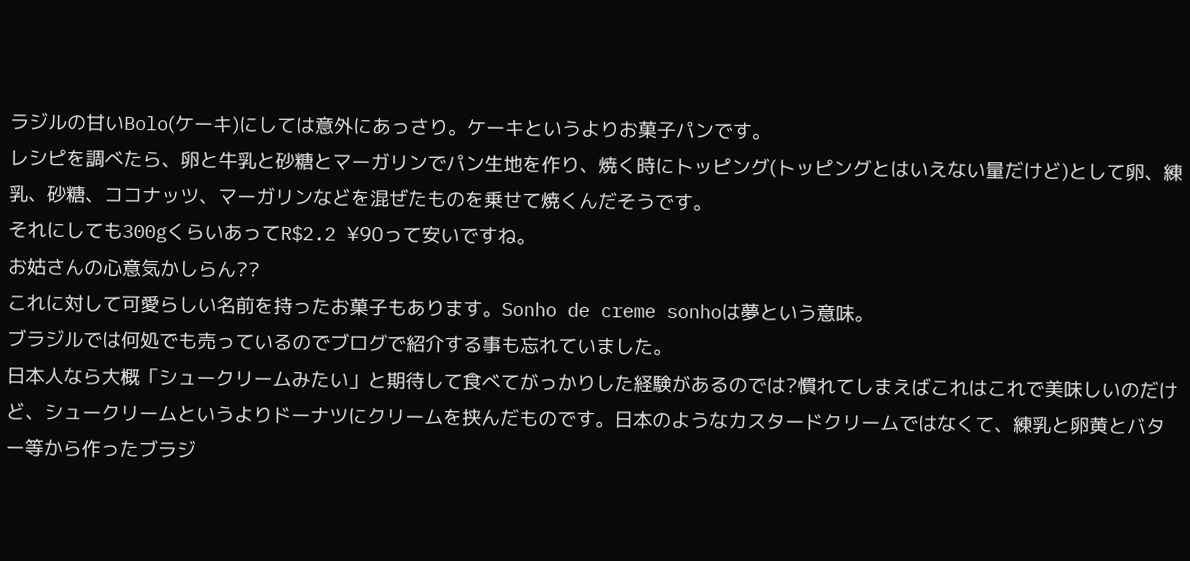ラジルの甘いBolo(ケーキ)にしては意外にあっさり。ケーキというよりお菓子パンです。
レシピを調べたら、卵と牛乳と砂糖とマーガリンでパン生地を作り、焼く時にトッピング(トッピングとはいえない量だけど)として卵、練乳、砂糖、ココナッツ、マーガリンなどを混ぜたものを乗せて焼くんだそうです。
それにしても300gくらいあってR$2.2 ¥90って安いですね。
お姑さんの心意気かしらん??
これに対して可愛らしい名前を持ったお菓子もあります。Sonho de creme sonhoは夢という意味。
ブラジルでは何処でも売っているのでブログで紹介する事も忘れていました。
日本人なら大概「シュークリームみたい」と期待して食べてがっかりした経験があるのでは?慣れてしまえばこれはこれで美味しいのだけど、シュークリームというよりドーナツにクリームを挟んだものです。日本のようなカスタードクリームではなくて、練乳と卵黄とバター等から作ったブラジ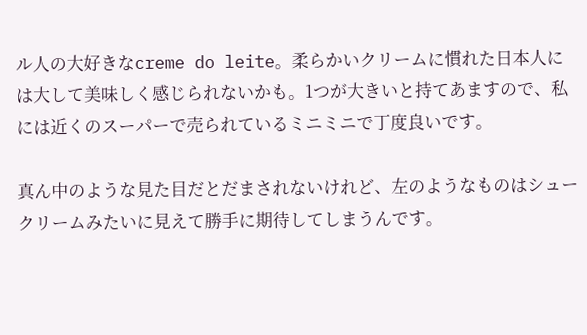ル人の大好きなcreme do leite。柔らかいクリームに慣れた日本人には大して美味しく感じられないかも。1つが大きいと持てあますので、私には近くのスーパーで売られているミニミニで丁度良いです。

真ん中のような見た目だとだまされないけれど、左のようなものはシュークリームみたいに見えて勝手に期待してしまうんです。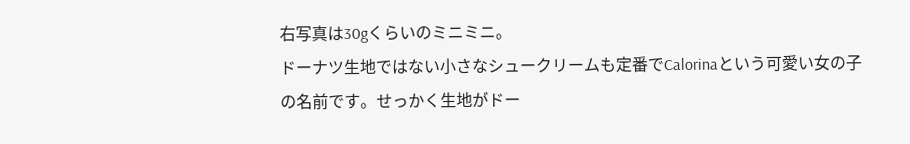右写真は30gくらいのミニミニ。
ドーナツ生地ではない小さなシュークリームも定番でCalorinaという可愛い女の子の名前です。せっかく生地がドー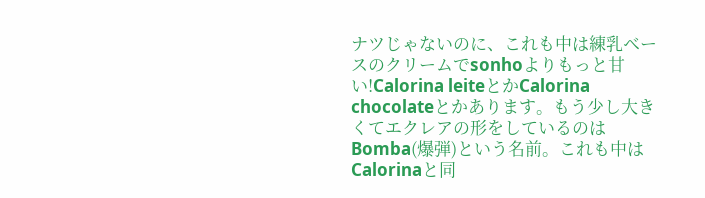ナツじゃないのに、これも中は練乳ベースのクリームでsonhoよりもっと甘い!Calorina leiteとかCalorina chocolateとかあります。もう少し大きくてエクレアの形をしているのはBomba(爆弾)という名前。これも中はCalorinaと同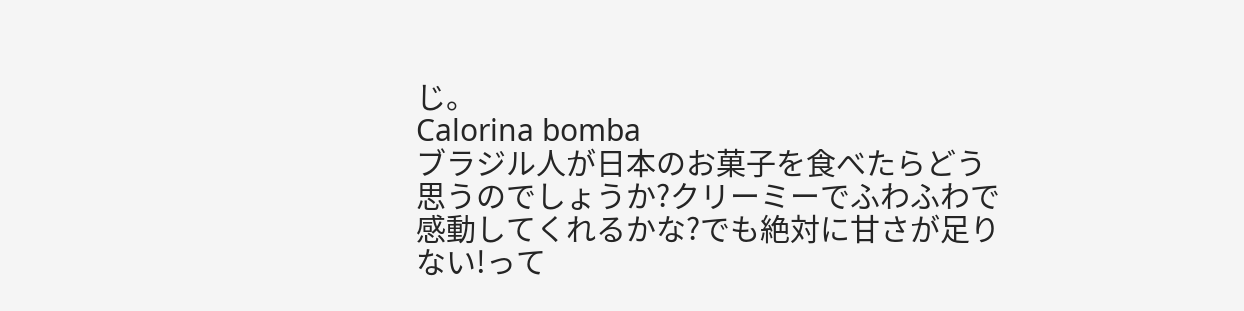じ。
Calorina bomba
ブラジル人が日本のお菓子を食べたらどう思うのでしょうか?クリーミーでふわふわで感動してくれるかな?でも絶対に甘さが足りない!って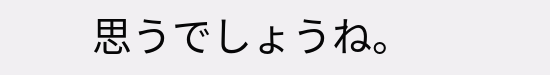思うでしょうね。